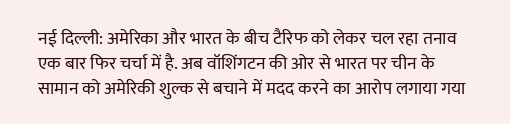नई दिल्ली: अमेरिका और भारत के बीच टैरिफ को लेकर चल रहा तनाव एक बार फिर चर्चा में है. अब वॉशिंगटन की ओर से भारत पर चीन के सामान को अमेरिकी शुल्क से बचाने में मदद करने का आरोप लगाया गया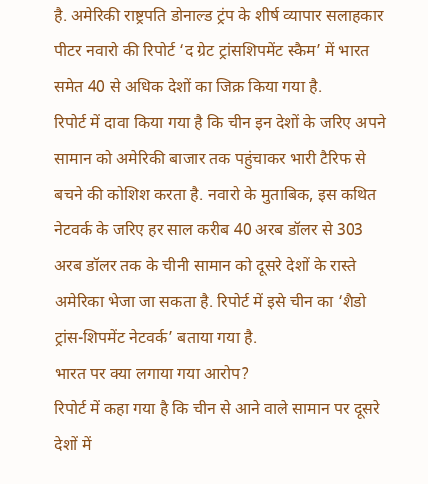है. अमेरिकी राष्ट्रपति डोनाल्ड ट्रंप के शीर्ष व्यापार सलाहकार पीटर नवारो की रिपोर्ट ‘द ग्रेट ट्रांसशिपमेंट स्कैम’ में भारत समेत 40 से अधिक देशों का जिक्र किया गया है.
रिपोर्ट में दावा किया गया है कि चीन इन देशों के जरिए अपने सामान को अमेरिकी बाजार तक पहुंचाकर भारी टैरिफ से बचने की कोशिश करता है. नवारो के मुताबिक, इस कथित नेटवर्क के जरिए हर साल करीब 40 अरब डॉलर से 303 अरब डॉलर तक के चीनी सामान को दूसरे देशों के रास्ते अमेरिका भेजा जा सकता है. रिपोर्ट में इसे चीन का ‘शैडो ट्रांस-शिपमेंट नेटवर्क’ बताया गया है.
भारत पर क्या लगाया गया आरोप?
रिपोर्ट में कहा गया है कि चीन से आने वाले सामान पर दूसरे देशों में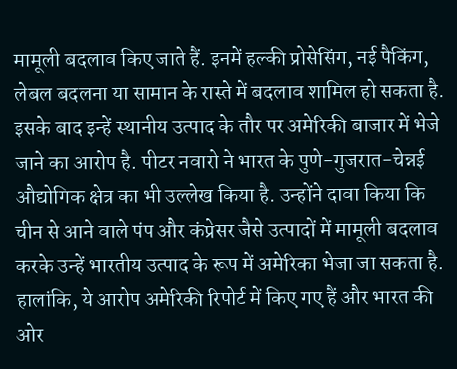मामूली बदलाव किए जाते हैं. इनमें हल्की प्रोसेसिंग, नई पैकिंग, लेबल बदलना या सामान के रास्ते में बदलाव शामिल हो सकता है. इसके बाद इन्हें स्थानीय उत्पाद के तौर पर अमेरिकी बाजार में भेजे जाने का आरोप है. पीटर नवारो ने भारत के पुणे-गुजरात-चेन्नई औद्योगिक क्षेत्र का भी उल्लेख किया है. उन्होंने दावा किया कि चीन से आने वाले पंप और कंप्रेसर जैसे उत्पादों में मामूली बदलाव करके उन्हें भारतीय उत्पाद के रूप में अमेरिका भेजा जा सकता है. हालांकि, ये आरोप अमेरिकी रिपोर्ट में किए गए हैं और भारत की ओर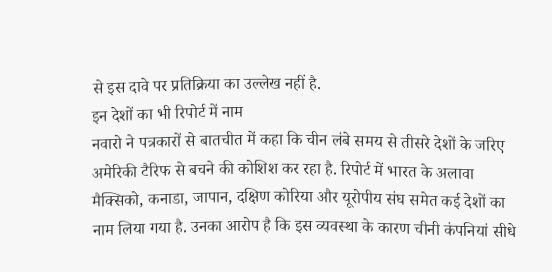से इस दावे पर प्रतिक्रिया का उल्लेख नहीं है.
इन देशों का भी रिपोर्ट में नाम
नवारो ने पत्रकारों से बातचीत में कहा कि चीन लंबे समय से तीसरे देशों के जरिए अमेरिकी टैरिफ से बचने की कोशिश कर रहा है. रिपोर्ट में भारत के अलावा मैक्सिको, कनाडा, जापान, दक्षिण कोरिया और यूरोपीय संघ समेत कई देशों का नाम लिया गया है. उनका आरोप है कि इस व्यवस्था के कारण चीनी कंपनियां सीधे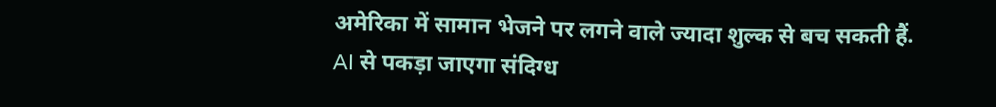अमेरिका में सामान भेजने पर लगने वाले ज्यादा शुल्क से बच सकती हैं.
AI से पकड़ा जाएगा संदिग्ध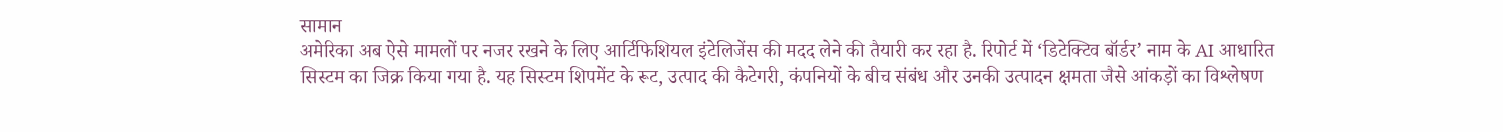सामान
अमेरिका अब ऐसे मामलों पर नजर रखने के लिए आर्टिफिशियल इंटेलिजेंस की मदद लेने की तैयारी कर रहा है. रिपोर्ट में ‘डिटेक्टिव बॉर्डर’ नाम के AI आधारित सिस्टम का जिक्र किया गया है. यह सिस्टम शिपमेंट के रूट, उत्पाद की कैटेगरी, कंपनियों के बीच संबंध और उनकी उत्पादन क्षमता जैसे आंकड़ों का विश्लेषण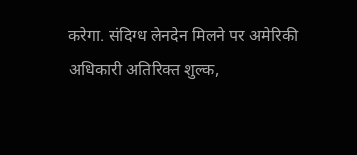करेगा. संदिग्ध लेनदेन मिलने पर अमेरिकी अधिकारी अतिरिक्त शुल्क,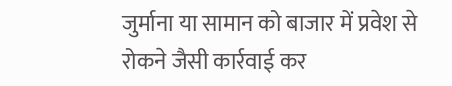जुर्माना या सामान को बाजार में प्रवेश से रोकने जैसी कार्रवाई कर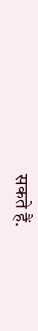सकते हैं.